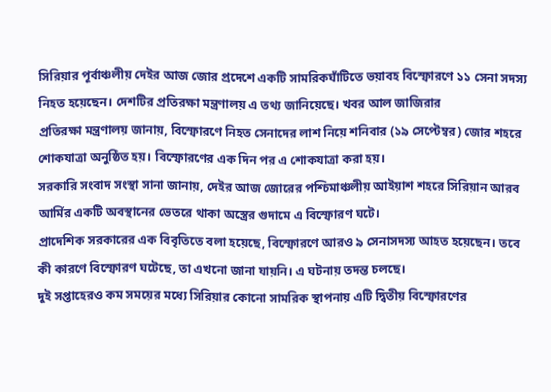সিরিয়ার পূর্বাঞ্চলীয় দেইর আজ জোর প্রদেশে একটি সামরিকঘাঁটিতে ভয়াবহ বিস্ফোরণে ১১ সেনা সদস্য নিহত হয়েছেন। দেশটির প্রতিরক্ষা মন্ত্রণালয় এ তথ্য জানিয়েছে। খবর আল জাজিরার
প্রতিরক্ষা মন্ত্রণালয় জানায়, বিস্ফোরণে নিহত সেনাদের লাশ নিয়ে শনিবার (১৯ সেপ্টেম্বর) জোর শহরে শোকযাত্রা অনুষ্ঠিত হয়। বিস্ফোরণের এক দিন পর এ শোকযাত্রা করা হয়।
সরকারি সংবাদ সংস্থা সানা জানায়, দেইর আজ জোরের পশ্চিমাঞ্চলীয় আইয়াশ শহরে সিরিয়ান আরব আর্মির একটি অবস্থানের ভেতরে থাকা অস্ত্রের গুদামে এ বিস্ফোরণ ঘটে।
প্রাদেশিক সরকারের এক বিবৃতিতে বলা হয়েছে, বিস্ফোরণে আরও ৯ সেনাসদস্য আহত হয়েছেন। তবে কী কারণে বিস্ফোরণ ঘটেছে, তা এখনো জানা যায়নি। এ ঘটনায় তদন্ত চলছে।
দুই সপ্তাহেরও কম সময়ের মধ্যে সিরিয়ার কোনো সামরিক স্থাপনায় এটি দ্বিতীয় বিস্ফোরণের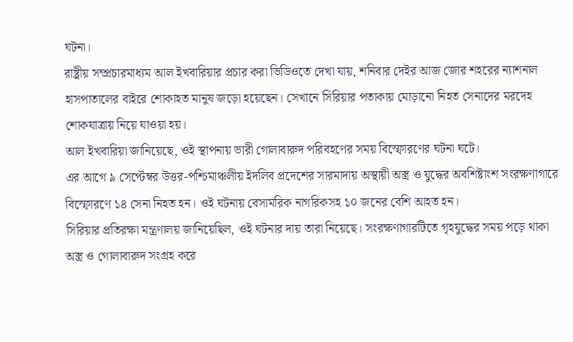ঘটনা।
রাষ্ট্রীয় সম্প্রচারমাধ্যম আল ইখবারিয়ার প্রচার করা ভিডিওতে দেখা যায়, শনিবার দেইর আজ জোর শহরের ন্যাশনাল হাসপাতালের বাইরে শোকাহত মানুষ জড়ো হয়েছেন। সেখানে সিরিয়ার পতাকায় মোড়ানো নিহত সেনাদের মরদেহ শোকযাত্রায় নিয়ে যাওয়া হয়।
আল ইখবারিয়া জানিয়েছে, ওই স্থাপনায় ভারী গোলাবারুদ পরিবহণের সময় বিস্ফোরণের ঘটনা ঘটে।
এর আগে ৯ সেপ্টেম্বর উত্তর-পশ্চিমাঞ্চলীয় ইদলিব প্রদেশের সারমাদায় অস্থায়ী অস্ত্র ও যুদ্ধের অবশিষ্টাংশ সংরক্ষণাগারে বিস্ফোরণে ১৪ সেনা নিহত হন। ওই ঘটনায় বেসামরিক নাগরিকসহ ১০ জনের বেশি আহত হন।
সিরিয়ার প্রতিরক্ষা মন্ত্রণালয় জানিয়েছিল, ওই ঘটনার দায় তারা নিয়েছে। সংরক্ষণাগারটিতে গৃহযুদ্ধের সময় পড়ে থাকা অস্ত্র ও গোলাবারুদ সংগ্রহ করে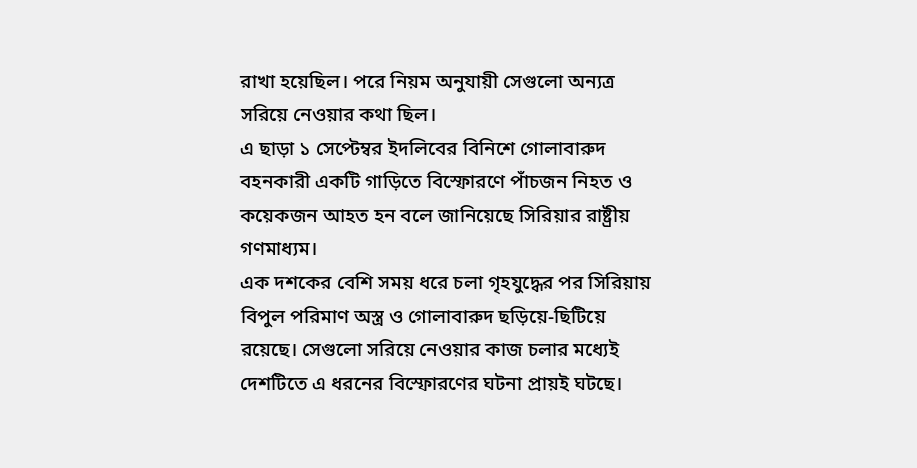রাখা হয়েছিল। পরে নিয়ম অনুযায়ী সেগুলো অন্যত্র সরিয়ে নেওয়ার কথা ছিল।
এ ছাড়া ১ সেপ্টেম্বর ইদলিবের বিনিশে গোলাবারুদ বহনকারী একটি গাড়িতে বিস্ফোরণে পাঁচজন নিহত ও কয়েকজন আহত হন বলে জানিয়েছে সিরিয়ার রাষ্ট্রীয় গণমাধ্যম।
এক দশকের বেশি সময় ধরে চলা গৃহযুদ্ধের পর সিরিয়ায় বিপুল পরিমাণ অস্ত্র ও গোলাবারুদ ছড়িয়ে-ছিটিয়ে রয়েছে। সেগুলো সরিয়ে নেওয়ার কাজ চলার মধ্যেই দেশটিতে এ ধরনের বিস্ফোরণের ঘটনা প্রায়ই ঘটছে।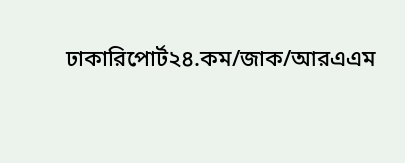ঢাকারিপোর্ট২৪.কম/জাক/আরএএম